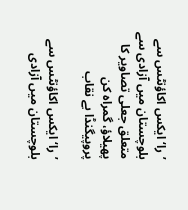’را‘ ایکس اکاؤنٹس سے بلوچستان میں آزادی سے متعلق جعلی تصاویر کا پھیلاؤ، گمراہ کن پروپیگنڈا بے نقاب

’را‘ ایکس اکاؤنٹس سے بلوچستان میں آزادی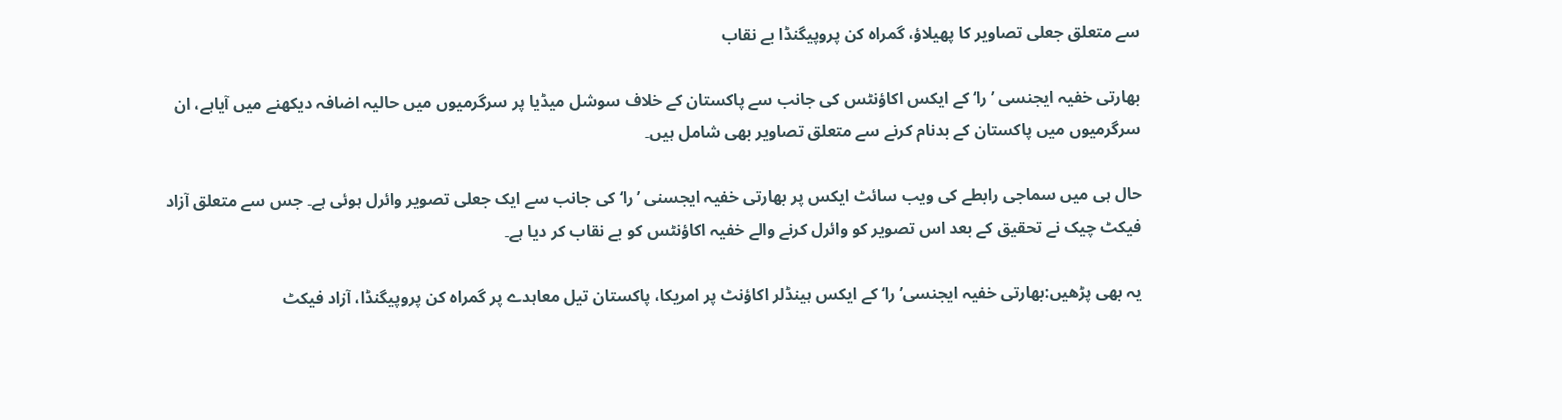سے متعلق جعلی تصاویر کا پھیلاؤ، گمراہ کن پروپیگنڈا بے نقاب

بھارتی خفیہ ایجنسی ’را‘ کے ایکس اکاؤنٹس کی جانب سے پاکستان کے خلاف سوشل میڈیا پر سرگرمیوں میں حالیہ اضافہ دیکھنے میں آیاہے، ان سرگرمیوں میں پاکستان کے بدنام کرنے سے متعلق تصاویر بھی شامل ہیں۔

حال ہی میں سماجی رابطے کی ویب سائٹ ایکس پر بھارتی خفیہ ایجسنی ’را‘ کی جانب سے ایک جعلی تصویر وائرل ہوئی ہے۔ جس سے متعلق آزاد فیکٹ چیک نے تحقیق کے بعد اس تصویر کو وائرل کرنے والے خفیہ اکاؤنٹس کو بے نقاب کر دیا ہے۔

یہ بھی پڑھیں:بھارتی خفیہ ایجنسی’را‘ کے ایکس ہینڈلر اکاؤنٹ پر امریکا، پاکستان تیل معاہدے پر گمراہ کن پروپیگنڈا، آزاد فیکٹ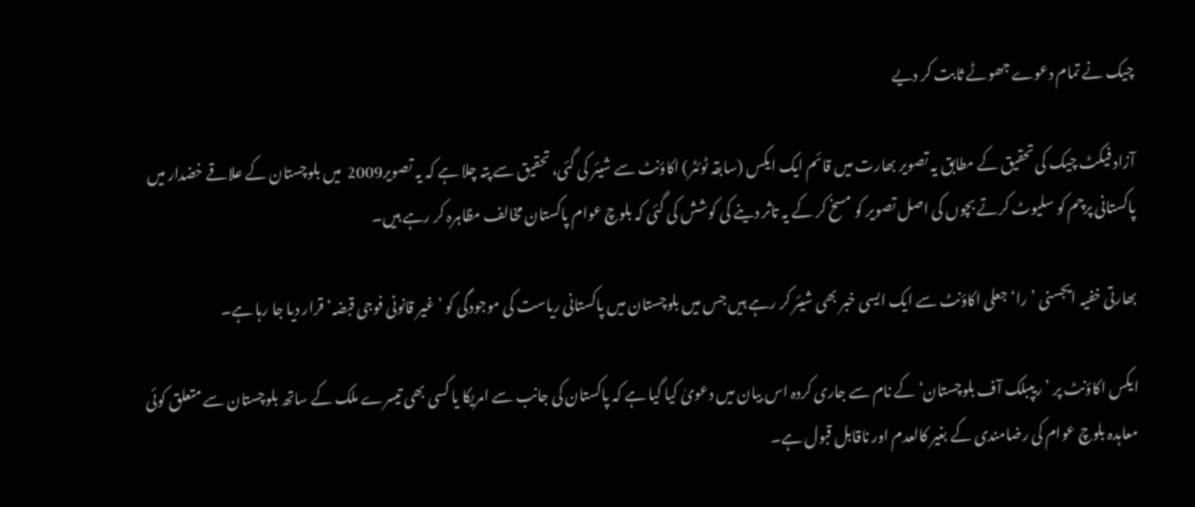چیک نے تمام دعوے جھوٹے ثابت کر دیے

آزاد فیکٹ چیک کی تحقیق کے مطابق یہ تصویر بھارت میں قائم ایک ایکس (سابقہ ٹوئٹر) اکاؤنٹ سے شیئر کی گئی، تحقیق سے پتہ چلا ہے کہ یہ تصویر2009  میں بلوچستان کے علاقے خضدار میں پاکستانی پرچم کو سلیوٹ کرتے بچوں کی اصل تصویر کو مسخ کر کے یہ تاثر دینے کی کوشش کی گئی کہ بلوچ عوام پاکستان مخالف مظاہرہ کر رہے ہیں۔

بھارتی خفیہ ایجسنی ’را‘ جعلی اکاؤنٹ سے ایک ایسی خبر بھی شیئر کر رہے ہیں جس میں بلوچستان میں پاکستانی ریاست کی موجودگی کو ’غیر قانونی فوجی قبضہ‘ قرار دیا جا رہا ہے۔

ایکس اکاؤنٹ پر ’ریپبلک آف بلوچستان‘ کے نام سے جاری کردہ اس بیان میں دعویٰ کیا گیا ہے کہ پاکستان کی جانب سے امریکا یا کسی بھی تیسرے ملک کے ساتھ بلوچستان سے متعلق کوئی معاہدہ بلوچ عوام کی رضامندی کے بغیر کالعدم اور ناقابل قبول ہے۔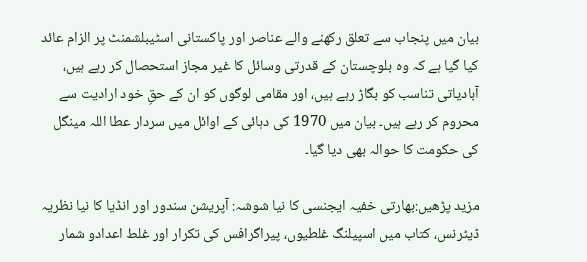بیان میں پنجاب سے تعلق رکھنے والے عناصر اور پاکستانی اسٹیبلشمنٹ پر الزام عائد کیا گیا ہے کہ وہ بلوچستان کے قدرتی وسائل کا غیر مجاز استحصال کر رہے ہیں، آبادیاتی تناسب کو بگاڑ رہے ہیں، اور مقامی لوگوں کو ان کے حقِ خود ارادیت سے محروم کر رہے ہیں۔ بیان میں 1970 کی دہائی کے اوائل میں سردار عطا اللہ مینگل کی حکومت کا حوالہ بھی دیا گیا۔

مزید پڑھیں:بھارتی خفیہ ایجنسی کا نیا شوشہ: آپریشن سندور اور انڈیا کا نیا نظریہ ڈیٹرنس، کتاب میں اسپیلنگ غلطیوں، پیراگرافس کی تکرار اور غلط اعدادو شمار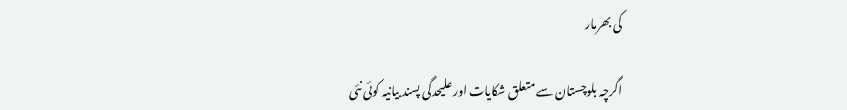کی بھرمار

اگرچہ بلوچستان سے متعلق شکایات اور علیحدگی پسند بیانیہ کوئی نئی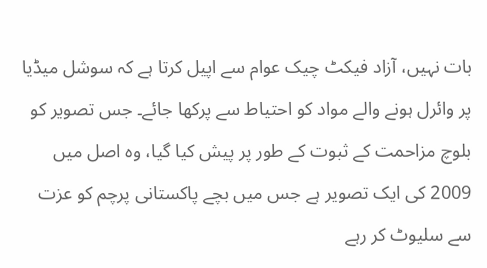بات نہیں، آزاد فیکٹ چیک عوام سے اپیل کرتا ہے کہ سوشل میڈیا پر وائرل ہونے والے مواد کو احتیاط سے پرکھا جائے۔ جس تصویر کو بلوچ مزاحمت کے ثبوت کے طور پر پیش کیا گیا، وہ اصل میں 2009 کی ایک تصویر ہے جس میں بچے پاکستانی پرچم کو عزت سے سلیوٹ کر رہے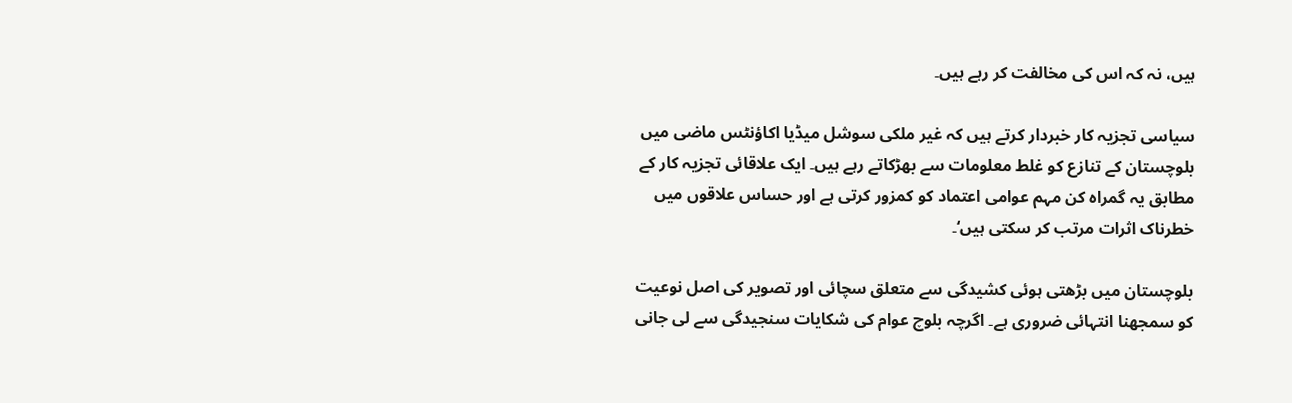ہیں، نہ کہ اس کی مخالفت کر رہے ہیں۔

سیاسی تجزیہ کار خبردار کرتے ہیں کہ غیر ملکی سوشل میڈیا اکاؤنٹس ماضی میں بلوچستان کے تنازع کو غلط معلومات سے بھڑکاتے رہے ہیں۔ ایک علاقائی تجزیہ کار کے مطابق یہ گمراہ کن مہم عوامی اعتماد کو کمزور کرتی ہے اور حساس علاقوں میں خطرناک اثرات مرتب کر سکتی ہیں‘۔

بلوچستان میں بڑھتی ہوئی کشیدگی سے متعلق سچائی اور تصویر کی اصل نوعیت کو سمجھنا انتہائی ضروری ہے۔ اگرچہ بلوچ عوام کی شکایات سنجیدگی سے لی جانی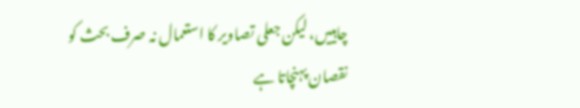چاہییں، لیکن جعلی تصاویر کا استعمال نہ صرف بحث کو نقصان پہنچاتا ہے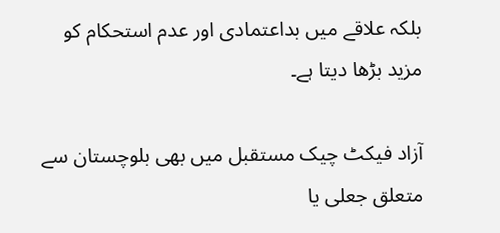بلکہ علاقے میں بداعتمادی اور عدم استحکام کو مزید بڑھا دیتا ہے۔

آزاد فیکٹ چیک مستقبل میں بھی بلوچستان سے متعلق جعلی یا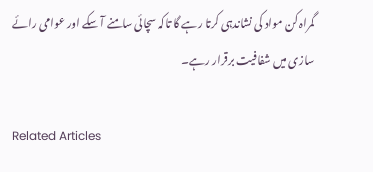گمراہ کن مواد کی نشاندہی کرتا رہے گا تاکہ سچائی سامنے آ سکے اور عوامی رائے سازی میں شفافیت برقرار رہے۔

Related Articles